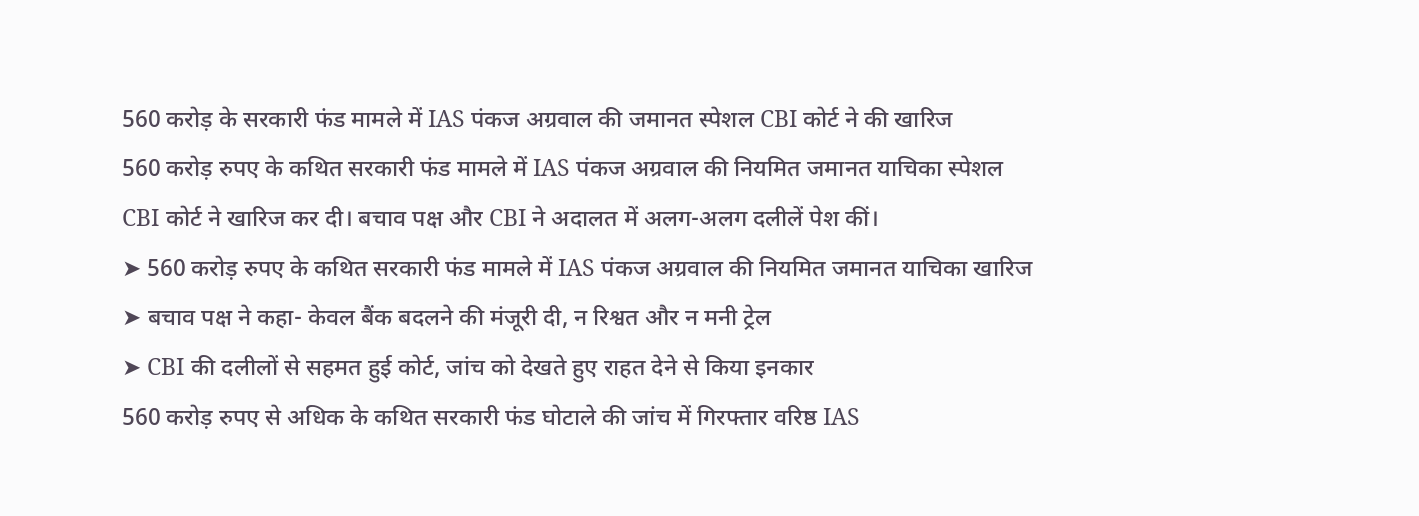560 करोड़ के सरकारी फंड मामले में IAS पंकज अग्रवाल की जमानत स्पेशल CBI कोर्ट ने की खारिज
560 करोड़ रुपए के कथित सरकारी फंड मामले में IAS पंकज अग्रवाल की नियमित जमानत याचिका स्पेशल CBI कोर्ट ने खारिज कर दी। बचाव पक्ष और CBI ने अदालत में अलग-अलग दलीलें पेश कीं।
➤ 560 करोड़ रुपए के कथित सरकारी फंड मामले में IAS पंकज अग्रवाल की नियमित जमानत याचिका खारिज
➤ बचाव पक्ष ने कहा- केवल बैंक बदलने की मंजूरी दी, न रिश्वत और न मनी ट्रेल
➤ CBI की दलीलों से सहमत हुई कोर्ट, जांच को देखते हुए राहत देने से किया इनकार
560 करोड़ रुपए से अधिक के कथित सरकारी फंड घोटाले की जांच में गिरफ्तार वरिष्ठ IAS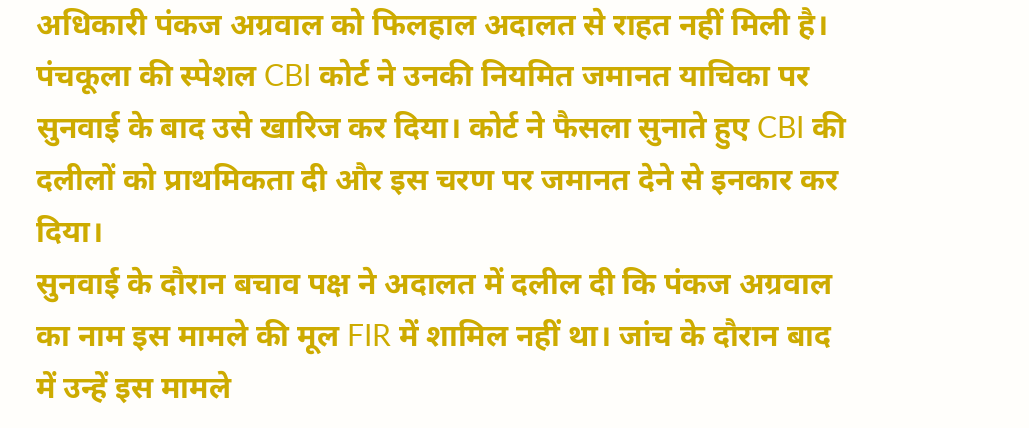अधिकारी पंकज अग्रवाल को फिलहाल अदालत से राहत नहीं मिली है। पंचकूला की स्पेशल CBI कोर्ट ने उनकी नियमित जमानत याचिका पर सुनवाई के बाद उसे खारिज कर दिया। कोर्ट ने फैसला सुनाते हुए CBI की दलीलों को प्राथमिकता दी और इस चरण पर जमानत देने से इनकार कर दिया।
सुनवाई के दौरान बचाव पक्ष ने अदालत में दलील दी कि पंकज अग्रवाल का नाम इस मामले की मूल FIR में शामिल नहीं था। जांच के दौरान बाद में उन्हें इस मामले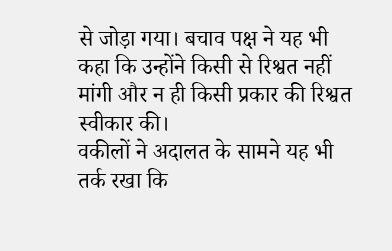से जोड़ा गया। बचाव पक्ष ने यह भी कहा कि उन्होंने किसी से रिश्वत नहीं मांगी और न ही किसी प्रकार की रिश्वत स्वीकार की।
वकीलों ने अदालत के सामने यह भी तर्क रखा कि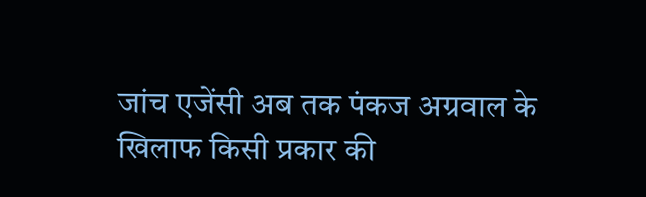जांच एजेंसी अब तक पंकज अग्रवाल के खिलाफ किसी प्रकार की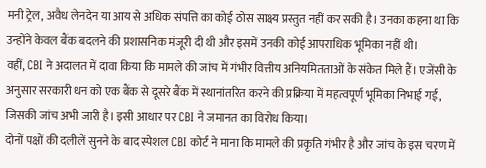मनी ट्रेल, अवैध लेनदेन या आय से अधिक संपत्ति का कोई ठोस साक्ष्य प्रस्तुत नहीं कर सकी है। उनका कहना था कि उन्होंने केवल बैंक बदलने की प्रशासनिक मंजूरी दी थी और इसमें उनकी कोई आपराधिक भूमिका नहीं थी।
वहीं, CBI ने अदालत में दावा किया कि मामले की जांच में गंभीर वित्तीय अनियमितताओं के संकेत मिले हैं। एजेंसी के अनुसार सरकारी धन को एक बैंक से दूसरे बैंक में स्थानांतरित करने की प्रक्रिया में महत्वपूर्ण भूमिका निभाई गई, जिसकी जांच अभी जारी है। इसी आधार पर CBI ने जमानत का विरोध किया।
दोनों पक्षों की दलीलें सुनने के बाद स्पेशल CBI कोर्ट ने माना कि मामले की प्रकृति गंभीर है और जांच के इस चरण में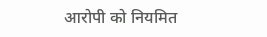आरोपी को नियमित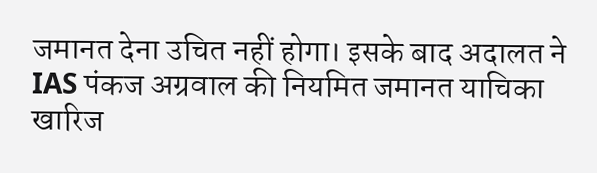जमानत देना उचित नहीं होगा। इसके बाद अदालत ने IAS पंकज अग्रवाल की नियमित जमानत याचिका खारिज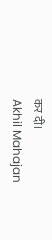कर दी।
Akhil Mahajan